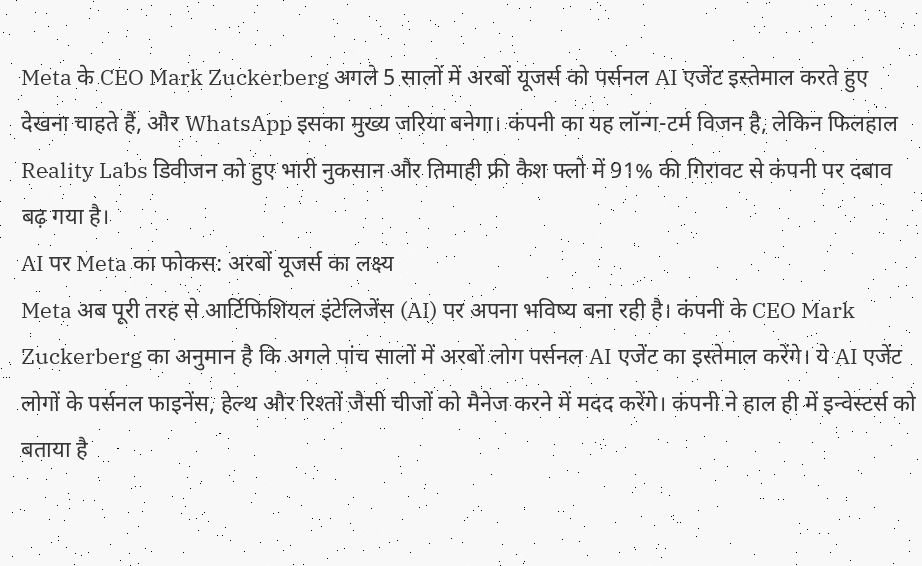Meta के CEO Mark Zuckerberg अगले 5 सालों में अरबों यूजर्स को पर्सनल AI एजेंट इस्तेमाल करते हुए देखना चाहते हैं, और WhatsApp इसका मुख्य जरिया बनेगा। कंपनी का यह लॉन्ग-टर्म विजन है, लेकिन फिलहाल Reality Labs डिवीजन को हुए भारी नुकसान और तिमाही फ्री कैश फ्लो में 91% की गिरावट से कंपनी पर दबाव बढ़ गया है।
AI पर Meta का फोकस: अरबों यूजर्स का लक्ष्य
Meta अब पूरी तरह से आर्टिफिशियल इंटेलिजेंस (AI) पर अपना भविष्य बना रही है। कंपनी के CEO Mark Zuckerberg का अनुमान है कि अगले पांच सालों में अरबों लोग पर्सनल AI एजेंट का इस्तेमाल करेंगे। ये AI एजेंट लोगों के पर्सनल फाइनेंस, हेल्थ और रिश्तों जैसी चीजों को मैनेज करने में मदद करेंगे। कंपनी ने हाल ही में इन्वेस्टर्स को बताया है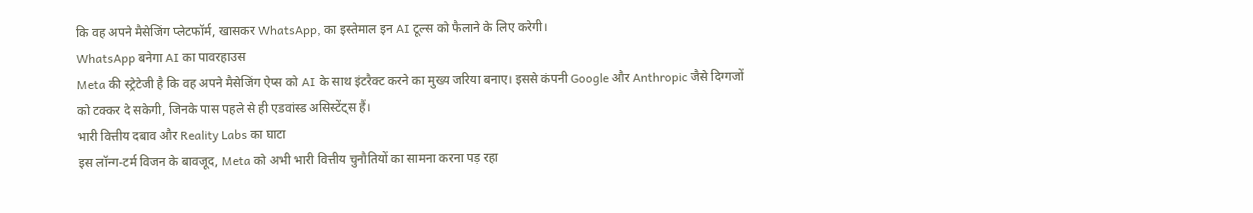कि वह अपने मैसेजिंग प्लेटफॉर्म, खासकर WhatsApp, का इस्तेमाल इन AI टूल्स को फैलाने के लिए करेगी।
WhatsApp बनेगा AI का पावरहाउस
Meta की स्ट्रेटेजी है कि वह अपने मैसेजिंग ऐप्स को AI के साथ इंटरैक्ट करने का मुख्य जरिया बनाए। इससे कंपनी Google और Anthropic जैसे दिग्गजों को टक्कर दे सकेगी, जिनके पास पहले से ही एडवांस्ड असिस्टेंट्स हैं।
भारी वित्तीय दबाव और Reality Labs का घाटा
इस लॉन्ग-टर्म विजन के बावजूद, Meta को अभी भारी वित्तीय चुनौतियों का सामना करना पड़ रहा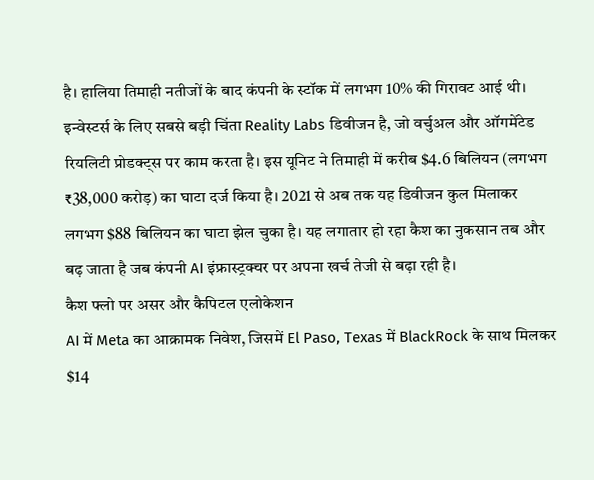है। हालिया तिमाही नतीजों के बाद कंपनी के स्टॉक में लगभग 10% की गिरावट आई थी। इन्वेस्टर्स के लिए सबसे बड़ी चिंता Reality Labs डिवीजन है, जो वर्चुअल और ऑगमेंटेड रियलिटी प्रोडक्ट्स पर काम करता है। इस यूनिट ने तिमाही में करीब $4.6 बिलियन (लगभग ₹38,000 करोड़) का घाटा दर्ज किया है। 2021 से अब तक यह डिवीजन कुल मिलाकर लगभग $88 बिलियन का घाटा झेल चुका है। यह लगातार हो रहा कैश का नुकसान तब और बढ़ जाता है जब कंपनी AI इंफ्रास्ट्रक्चर पर अपना खर्च तेजी से बढ़ा रही है।
कैश फ्लो पर असर और कैपिटल एलोकेशन
AI में Meta का आक्रामक निवेश, जिसमें El Paso, Texas में BlackRock के साथ मिलकर $14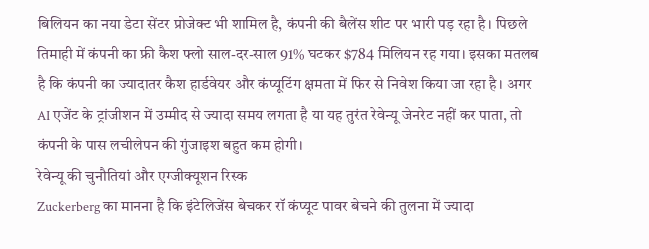बिलियन का नया डेटा सेंटर प्रोजेक्ट भी शामिल है, कंपनी की बैलेंस शीट पर भारी पड़ रहा है। पिछले तिमाही में कंपनी का फ्री कैश फ्लो साल-दर-साल 91% घटकर $784 मिलियन रह गया। इसका मतलब है कि कंपनी का ज्यादातर कैश हार्डवेयर और कंप्यूटिंग क्षमता में फिर से निवेश किया जा रहा है। अगर AI एजेंट के ट्रांजीशन में उम्मीद से ज्यादा समय लगता है या यह तुरंत रेवेन्यू जेनरेट नहीं कर पाता, तो कंपनी के पास लचीलेपन की गुंजाइश बहुत कम होगी।
रेवेन्यू की चुनौतियां और एग्जीक्यूशन रिस्क
Zuckerberg का मानना है कि इंटेलिजेंस बेचकर रॉ कंप्यूट पावर बेचने की तुलना में ज्यादा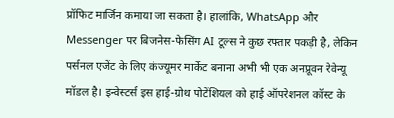प्रॉफिट मार्जिन कमाया जा सकता है। हालांकि, WhatsApp और Messenger पर बिजनेस-फेसिंग AI टूल्स ने कुछ रफ्तार पकड़ी है, लेकिन पर्सनल एजेंट के लिए कंज्यूमर मार्केट बनाना अभी भी एक अनप्रूवन रेवेन्यू मॉडल है। इन्वेस्टर्स इस हाई-ग्रोथ पोटेंशियल को हाई ऑपरेशनल कॉस्ट के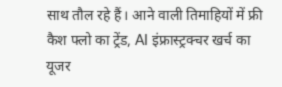साथ तौल रहे हैं। आने वाली तिमाहियों में फ्री कैश फ्लो का ट्रेंड, AI इंफ्रास्ट्रक्चर खर्च का यूजर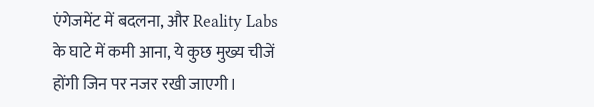एंगेजमेंट में बदलना, और Reality Labs के घाटे में कमी आना, ये कुछ मुख्य चीजें होंगी जिन पर नजर रखी जाएगी।